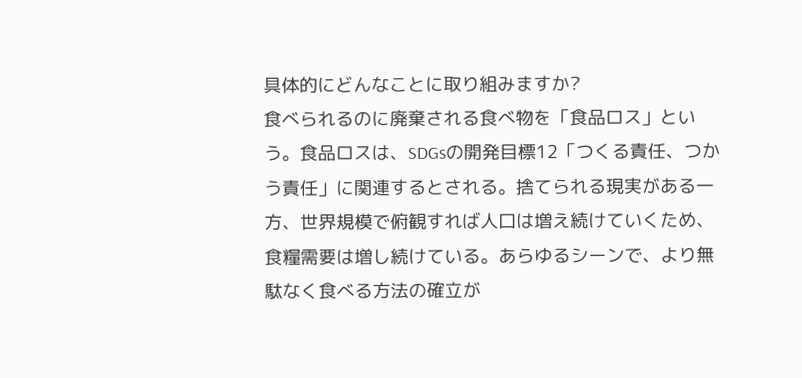具体的にどんなことに取り組みますか?
食べられるのに廃棄される食べ物を「食品ロス」という。食品ロスは、SDGsの開発目標12「つくる責任、つかう責任」に関連するとされる。捨てられる現実がある一方、世界規模で俯観すれば人口は増え続けていくため、食糧需要は増し続けている。あらゆるシーンで、より無駄なく食べる方法の確立が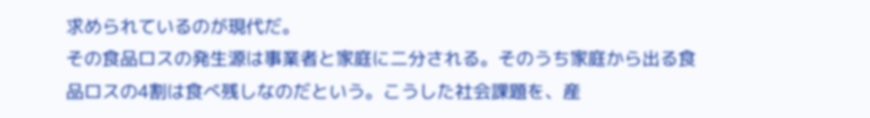求められているのが現代だ。
その食品ロスの発生源は事業者と家庭に二分される。そのうち家庭から出る食品ロスの4割は食べ残しなのだという。こうした社会課題を、産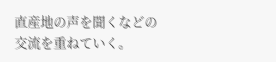直産地の声を聞くなどの交流を重ねていく。